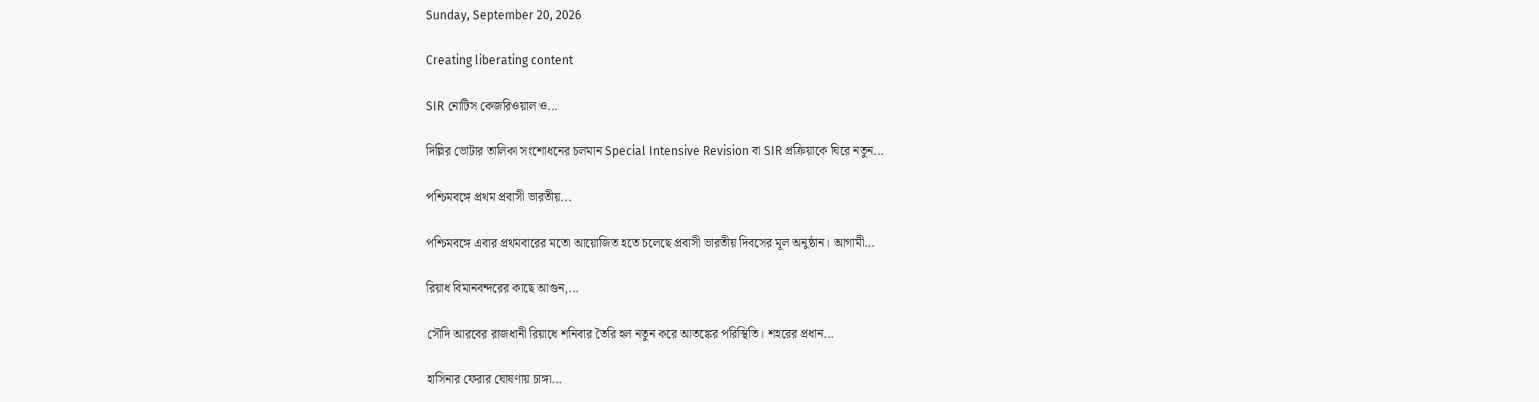Sunday, September 20, 2026

Creating liberating content

SIR নোটিস কেজরিওয়াল ও...

দিল্লির ভোটার তালিকা সংশোধনের চলমান Special Intensive Revision বা SIR প্রক্রিয়াকে ঘিরে নতুন...

পশ্চিমবঙ্গে প্রথম প্রবাসী ভারতীয়...

পশ্চিমবঙ্গে এবার প্রথমবারের মতো আয়োজিত হতে চলেছে প্রবাসী ভারতীয় দিবসের মূল অনুষ্ঠান। আগামী...

রিয়াধ বিমানবন্দরের কাছে আগুন,...

সৌদি আরবের রাজধানী রিয়াধে শনিবার তৈরি হল নতুন করে আতঙ্কের পরিস্থিতি। শহরের প্রধান...

হাসিনার ফেরার ঘোষণায় চাঙ্গা...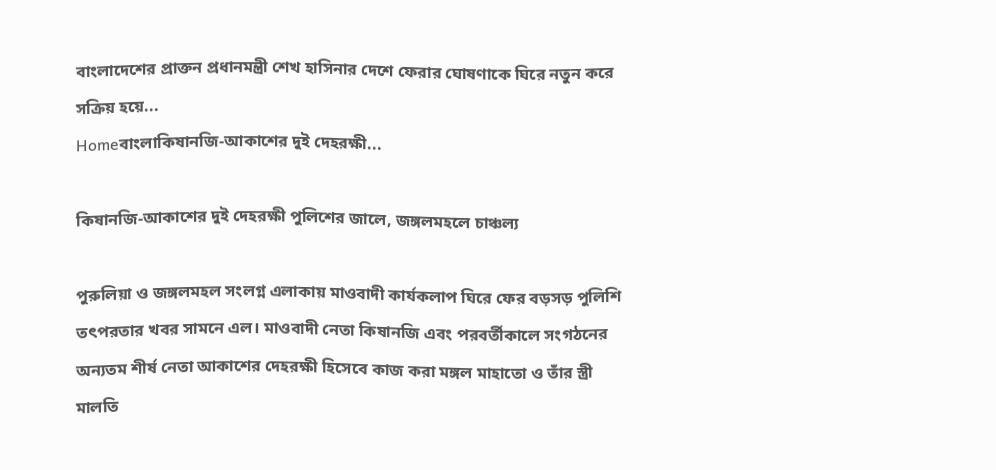বাংলাদেশের প্রাক্তন প্রধানমন্ত্রী শেখ হাসিনার দেশে ফেরার ঘোষণাকে ঘিরে নতুন করে সক্রিয় হয়ে...
Homeবাংলাকিষানজি-আকাশের দুই দেহরক্ষী...

কিষানজি-আকাশের দুই দেহরক্ষী পুলিশের জালে, জঙ্গলমহলে চাঞ্চল্য

পুরুলিয়া ও জঙ্গলমহল সংলগ্ন এলাকায় মাওবাদী কার্যকলাপ ঘিরে ফের বড়সড় পুলিশি তৎপরতার খবর সামনে এল। মাওবাদী নেতা কিষানজি এবং পরবর্তীকালে সংগঠনের অন্যতম শীর্ষ নেতা আকাশের দেহরক্ষী হিসেবে কাজ করা মঙ্গল মাহাতো ও তাঁর স্ত্রী মালতি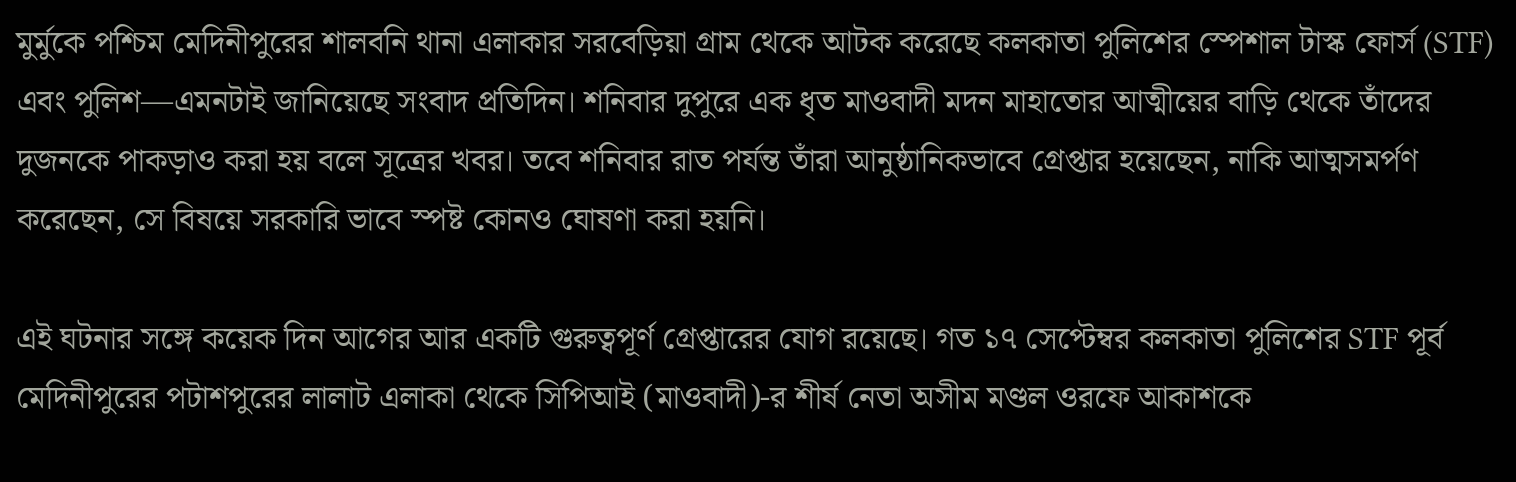মুর্মুকে পশ্চিম মেদিনীপুরের শালবনি থানা এলাকার সরবেড়িয়া গ্রাম থেকে আটক করেছে কলকাতা পুলিশের স্পেশাল টাস্ক ফোর্স (STF) এবং পুলিশ—এমনটাই জানিয়েছে সংবাদ প্রতিদিন। শনিবার দুপুরে এক ধৃত মাওবাদী মদন মাহাতোর আত্মীয়ের বাড়ি থেকে তাঁদের দুজনকে পাকড়াও করা হয় বলে সূত্রের খবর। তবে শনিবার রাত পর্যন্ত তাঁরা আনুষ্ঠানিকভাবে গ্রেপ্তার হয়েছেন, নাকি আত্মসমর্পণ করেছেন, সে বিষয়ে সরকারি ভাবে স্পষ্ট কোনও ঘোষণা করা হয়নি।

এই ঘটনার সঙ্গে কয়েক দিন আগের আর একটি গুরুত্বপূর্ণ গ্রেপ্তারের যোগ রয়েছে। গত ১৭ সেপ্টেম্বর কলকাতা পুলিশের STF পূর্ব মেদিনীপুরের পটাশপুরের লালাট এলাকা থেকে সিপিআই (মাওবাদী)-র শীর্ষ নেতা অসীম মণ্ডল ওরফে আকাশকে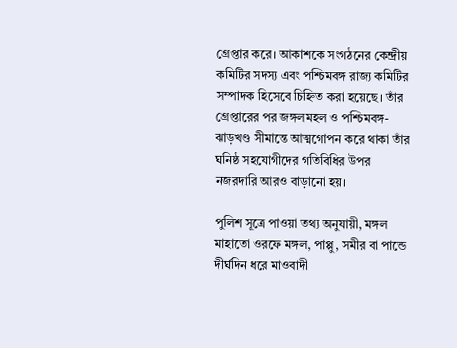গ্রেপ্তার করে। আকাশকে সংগঠনের কেন্দ্রীয় কমিটির সদস্য এবং পশ্চিমবঙ্গ রাজ্য কমিটির সম্পাদক হিসেবে চিহ্নিত করা হয়েছে। তাঁর গ্রেপ্তারের পর জঙ্গলমহল ও পশ্চিমবঙ্গ-ঝাড়খণ্ড সীমান্তে আত্মগোপন করে থাকা তাঁর ঘনিষ্ঠ সহযোগীদের গতিবিধির উপর নজরদারি আরও বাড়ানো হয়।

পুলিশ সূত্রে পাওয়া তথ্য অনুযায়ী, মঙ্গল মাহাতো ওরফে মঙ্গল, পাপ্পু, সমীর বা পান্ডে দীর্ঘদিন ধরে মাওবাদী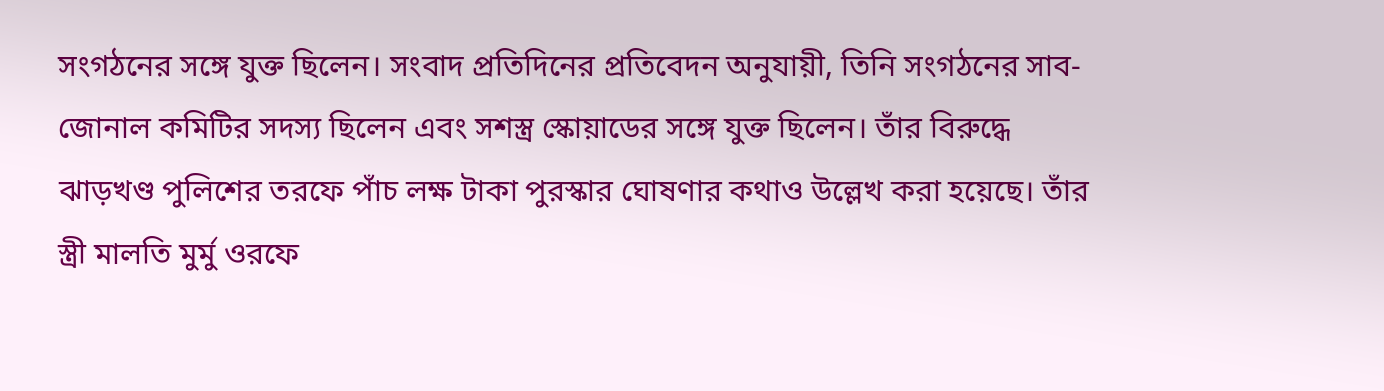সংগঠনের সঙ্গে যুক্ত ছিলেন। সংবাদ প্রতিদিনের প্রতিবেদন অনুযায়ী, তিনি সংগঠনের সাব-জোনাল কমিটির সদস্য ছিলেন এবং সশস্ত্র স্কোয়াডের সঙ্গে যুক্ত ছিলেন। তাঁর বিরুদ্ধে ঝাড়খণ্ড পুলিশের তরফে পাঁচ লক্ষ টাকা পুরস্কার ঘোষণার কথাও উল্লেখ করা হয়েছে। তাঁর স্ত্রী মালতি মুর্মু ওরফে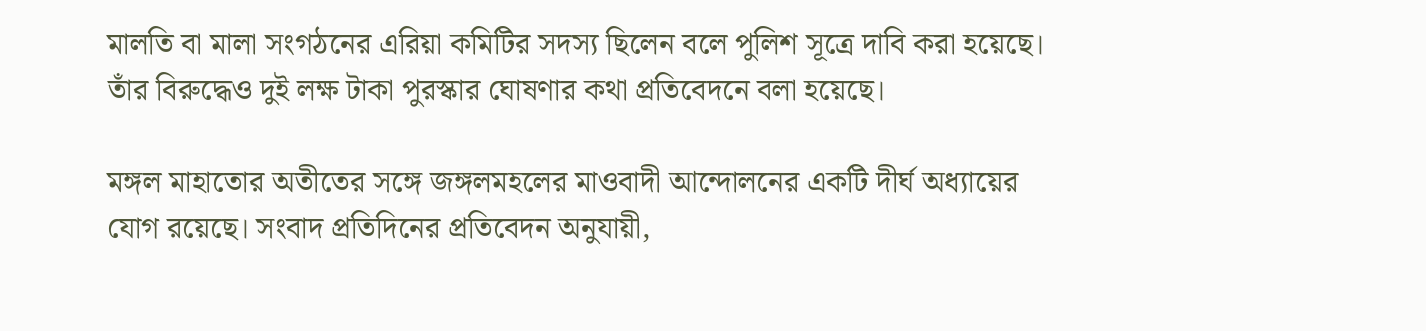মালতি বা মালা সংগঠনের এরিয়া কমিটির সদস্য ছিলেন বলে পুলিশ সূত্রে দাবি করা হয়েছে। তাঁর বিরুদ্ধেও দুই লক্ষ টাকা পুরস্কার ঘোষণার কথা প্রতিবেদনে বলা হয়েছে।

মঙ্গল মাহাতোর অতীতের সঙ্গে জঙ্গলমহলের মাওবাদী আন্দোলনের একটি দীর্ঘ অধ্যায়ের যোগ রয়েছে। সংবাদ প্রতিদিনের প্রতিবেদন অনুযায়ী,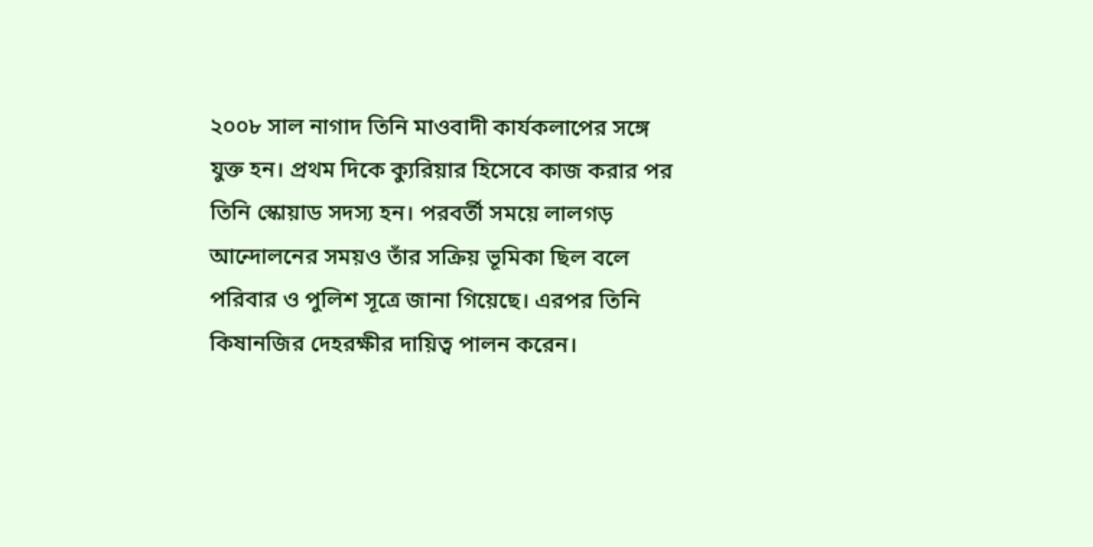২০০৮ সাল নাগাদ তিনি মাওবাদী কার্যকলাপের সঙ্গে যুক্ত হন। প্রথম দিকে ক্যুরিয়ার হিসেবে কাজ করার পর তিনি স্কোয়াড সদস্য হন। পরবর্তী সময়ে লালগড় আন্দোলনের সময়ও তাঁর সক্রিয় ভূমিকা ছিল বলে পরিবার ও পুলিশ সূত্রে জানা গিয়েছে। এরপর তিনি কিষানজির দেহরক্ষীর দায়িত্ব পালন করেন।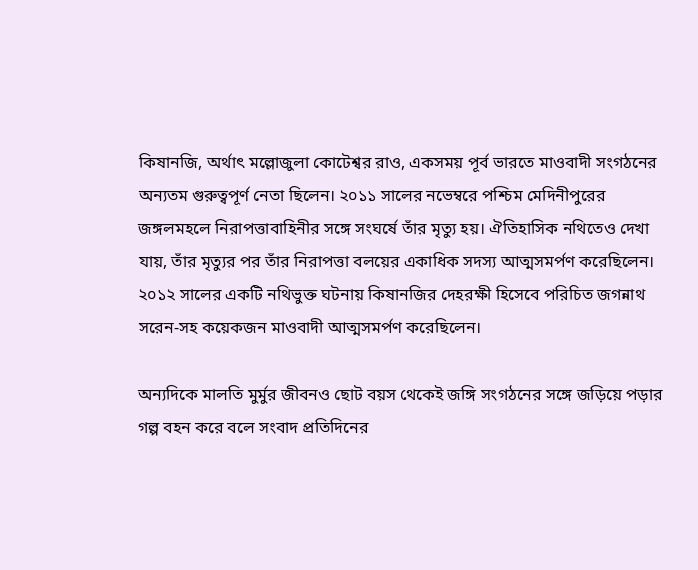কিষানজি, অর্থাৎ মল্লোজুলা কোটেশ্বর রাও, একসময় পূর্ব ভারতে মাওবাদী সংগঠনের অন্যতম গুরুত্বপূর্ণ নেতা ছিলেন। ২০১১ সালের নভেম্বরে পশ্চিম মেদিনীপুরের জঙ্গলমহলে নিরাপত্তাবাহিনীর সঙ্গে সংঘর্ষে তাঁর মৃত্যু হয়। ঐতিহাসিক নথিতেও দেখা যায়, তাঁর মৃত্যুর পর তাঁর নিরাপত্তা বলয়ের একাধিক সদস্য আত্মসমর্পণ করেছিলেন। ২০১২ সালের একটি নথিভুক্ত ঘটনায় কিষানজির দেহরক্ষী হিসেবে পরিচিত জগন্নাথ সরেন-সহ কয়েকজন মাওবাদী আত্মসমর্পণ করেছিলেন।

অন্যদিকে মালতি মুর্মুর জীবনও ছোট বয়স থেকেই জঙ্গি সংগঠনের সঙ্গে জড়িয়ে পড়ার গল্প বহন করে বলে সংবাদ প্রতিদিনের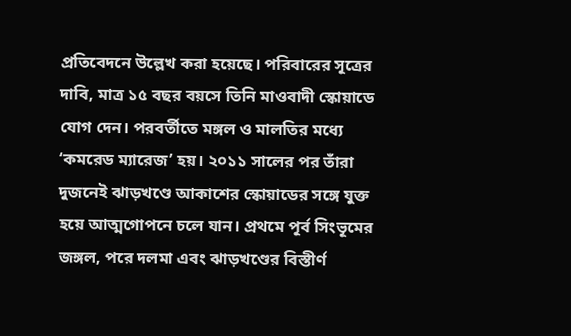প্রতিবেদনে উল্লেখ করা হয়েছে। পরিবারের সূত্রের দাবি, মাত্র ১৫ বছর বয়সে তিনি মাওবাদী স্কোয়াডে যোগ দেন। পরবর্তীতে মঙ্গল ও মালতির মধ্যে ‘কমরেড ম্যারেজ’ হয়। ২০১১ সালের পর তাঁরা দুজনেই ঝাড়খণ্ডে আকাশের স্কোয়াডের সঙ্গে যুক্ত হয়ে আত্মগোপনে চলে যান। প্রথমে পূর্ব সিংভূমের জঙ্গল, পরে দলমা এবং ঝাড়খণ্ডের বিস্তীর্ণ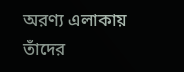অরণ্য এলাকায় তাঁদের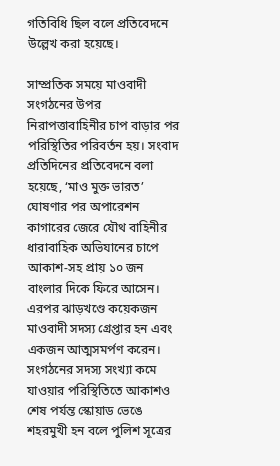গতিবিধি ছিল বলে প্রতিবেদনে উল্লেখ করা হয়েছে।

সাম্প্রতিক সময়ে মাওবাদী সংগঠনের উপর নিরাপত্তাবাহিনীর চাপ বাড়ার পর পরিস্থিতির পরিবর্তন হয়। সংবাদ প্রতিদিনের প্রতিবেদনে বলা হয়েছে, ‘মাও মুক্ত ভারত’ ঘোষণার পর অপারেশন কাগারের জেরে যৌথ বাহিনীর ধারাবাহিক অভিযানের চাপে আকাশ-সহ প্রায় ১০ জন বাংলার দিকে ফিরে আসেন। এরপর ঝাড়খণ্ডে কয়েকজন মাওবাদী সদস্য গ্রেপ্তার হন এবং একজন আত্মসমর্পণ করেন। সংগঠনের সদস্য সংখ্যা কমে যাওয়ার পরিস্থিতিতে আকাশও শেষ পর্যন্ত স্কোয়াড ভেঙে শহরমুখী হন বলে পুলিশ সূত্রের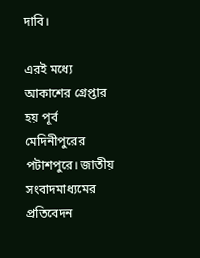দাবি।

এরই মধ্যে আকাশের গ্রেপ্তার হয় পূর্ব মেদিনীপুরের পটাশপুরে। জাতীয় সংবাদমাধ্যমের প্রতিবেদন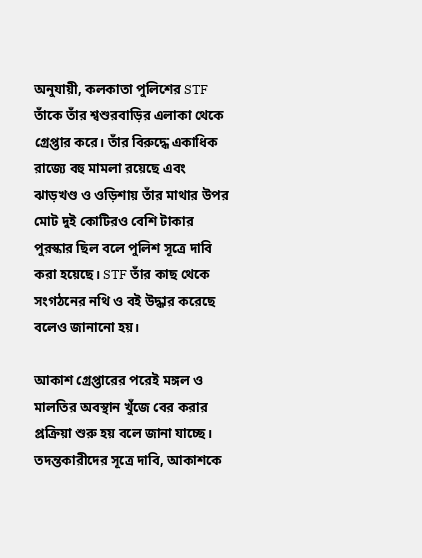অনুযায়ী, কলকাতা পুলিশের STF তাঁকে তাঁর শ্বশুরবাড়ির এলাকা থেকে গ্রেপ্তার করে। তাঁর বিরুদ্ধে একাধিক রাজ্যে বহু মামলা রয়েছে এবং ঝাড়খণ্ড ও ওড়িশায় তাঁর মাথার উপর মোট দুই কোটিরও বেশি টাকার পুরস্কার ছিল বলে পুলিশ সূত্রে দাবি করা হয়েছে। STF তাঁর কাছ থেকে সংগঠনের নথি ও বই উদ্ধার করেছে বলেও জানানো হয়।

আকাশ গ্রেপ্তারের পরেই মঙ্গল ও মালতির অবস্থান খুঁজে বের করার প্রক্রিয়া শুরু হয় বলে জানা যাচ্ছে। তদন্তকারীদের সূত্রে দাবি, আকাশকে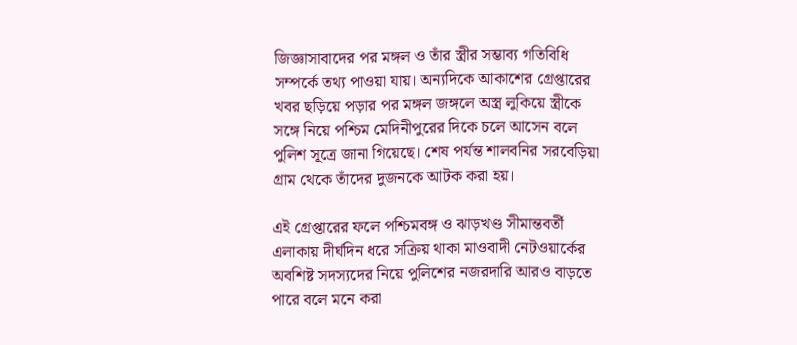জিজ্ঞাসাবাদের পর মঙ্গল ও তাঁর স্ত্রীর সম্ভাব্য গতিবিধি সম্পর্কে তথ্য পাওয়া যায়। অন্যদিকে আকাশের গ্রেপ্তারের খবর ছড়িয়ে পড়ার পর মঙ্গল জঙ্গলে অস্ত্র লুকিয়ে স্ত্রীকে সঙ্গে নিয়ে পশ্চিম মেদিনীপুরের দিকে চলে আসেন বলে পুলিশ সূত্রে জানা গিয়েছে। শেষ পর্যন্ত শালবনির সরবেড়িয়া গ্রাম থেকে তাঁদের দুজনকে আটক করা হয়।

এই গ্রেপ্তারের ফলে পশ্চিমবঙ্গ ও ঝাড়খণ্ড সীমান্তবর্তী এলাকায় দীর্ঘদিন ধরে সক্রিয় থাকা মাওবাদী নেটওয়ার্কের অবশিষ্ট সদস্যদের নিয়ে পুলিশের নজরদারি আরও বাড়তে পারে বলে মনে করা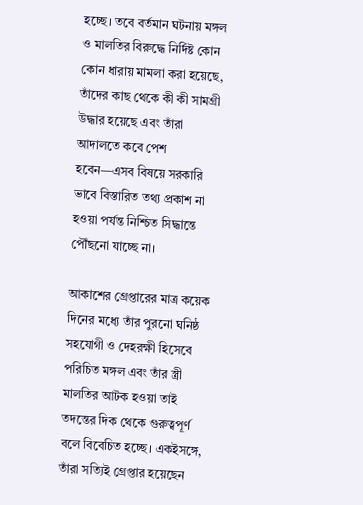হচ্ছে। তবে বর্তমান ঘটনায় মঙ্গল ও মালতির বিরুদ্ধে নির্দিষ্ট কোন কোন ধারায় মামলা করা হয়েছে, তাঁদের কাছ থেকে কী কী সামগ্রী উদ্ধার হয়েছে এবং তাঁরা আদালতে কবে পেশ হবেন—এসব বিষয়ে সরকারি ভাবে বিস্তারিত তথ্য প্রকাশ না হওয়া পর্যন্ত নিশ্চিত সিদ্ধান্তে পৌঁছনো যাচ্ছে না।

আকাশের গ্রেপ্তারের মাত্র কয়েক দিনের মধ্যে তাঁর পুরনো ঘনিষ্ঠ সহযোগী ও দেহরক্ষী হিসেবে পরিচিত মঙ্গল এবং তাঁর স্ত্রী মালতির আটক হওয়া তাই তদন্তের দিক থেকে গুরুত্বপূর্ণ বলে বিবেচিত হচ্ছে। একইসঙ্গে, তাঁরা সত্যিই গ্রেপ্তার হয়েছেন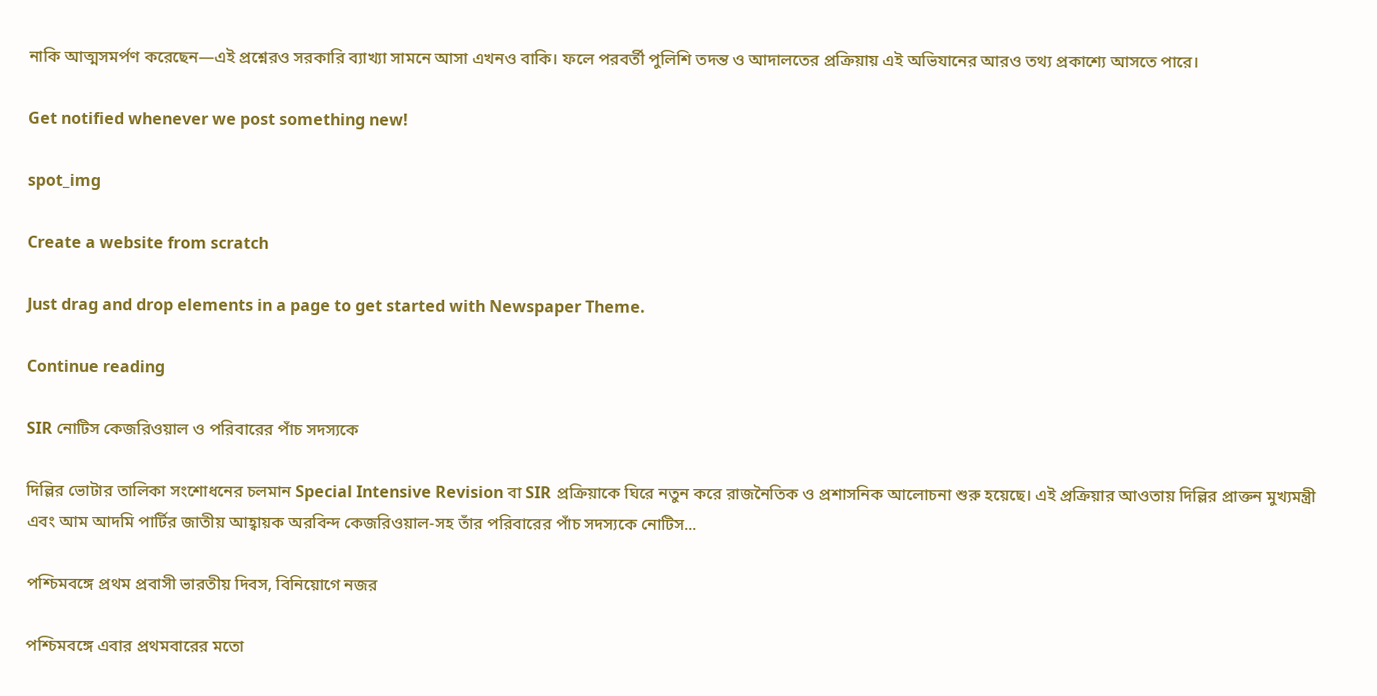নাকি আত্মসমর্পণ করেছেন—এই প্রশ্নেরও সরকারি ব্যাখ্যা সামনে আসা এখনও বাকি। ফলে পরবর্তী পুলিশি তদন্ত ও আদালতের প্রক্রিয়ায় এই অভিযানের আরও তথ্য প্রকাশ্যে আসতে পারে।

Get notified whenever we post something new!

spot_img

Create a website from scratch

Just drag and drop elements in a page to get started with Newspaper Theme.

Continue reading

SIR নোটিস কেজরিওয়াল ও পরিবারের পাঁচ সদস্যকে

দিল্লির ভোটার তালিকা সংশোধনের চলমান Special Intensive Revision বা SIR প্রক্রিয়াকে ঘিরে নতুন করে রাজনৈতিক ও প্রশাসনিক আলোচনা শুরু হয়েছে। এই প্রক্রিয়ার আওতায় দিল্লির প্রাক্তন মুখ্যমন্ত্রী এবং আম আদমি পার্টির জাতীয় আহ্বায়ক অরবিন্দ কেজরিওয়াল-সহ তাঁর পরিবারের পাঁচ সদস্যকে নোটিস...

পশ্চিমবঙ্গে প্রথম প্রবাসী ভারতীয় দিবস, বিনিয়োগে নজর

পশ্চিমবঙ্গে এবার প্রথমবারের মতো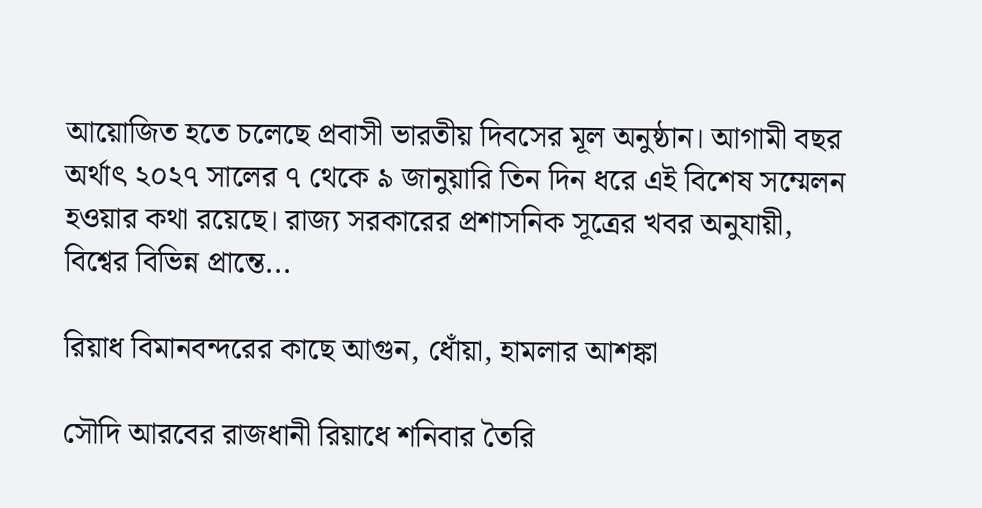আয়োজিত হতে চলেছে প্রবাসী ভারতীয় দিবসের মূল অনুষ্ঠান। আগামী বছর অর্থাৎ ২০২৭ সালের ৭ থেকে ৯ জানুয়ারি তিন দিন ধরে এই বিশেষ সম্মেলন হওয়ার কথা রয়েছে। রাজ্য সরকারের প্রশাসনিক সূত্রের খবর অনুযায়ী, বিশ্বের বিভিন্ন প্রান্তে...

রিয়াধ বিমানবন্দরের কাছে আগুন, ধোঁয়া, হামলার আশঙ্কা

সৌদি আরবের রাজধানী রিয়াধে শনিবার তৈরি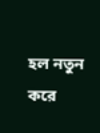হল নতুন করে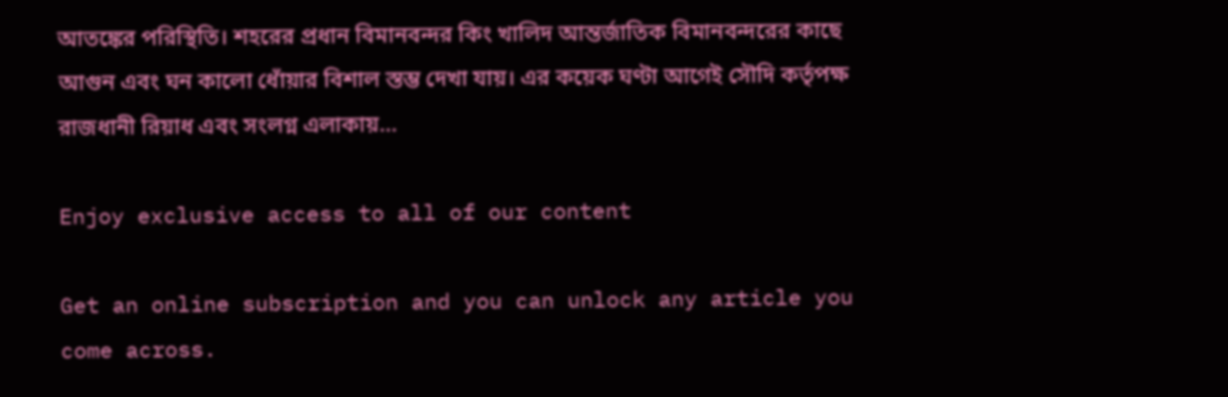আতঙ্কের পরিস্থিতি। শহরের প্রধান বিমানবন্দর কিং খালিদ আন্তর্জাতিক বিমানবন্দরের কাছে আগুন এবং ঘন কালো ধোঁয়ার বিশাল স্তম্ভ দেখা যায়। এর কয়েক ঘণ্টা আগেই সৌদি কর্তৃপক্ষ রাজধানী রিয়াধ এবং সংলগ্ন এলাকায়...

Enjoy exclusive access to all of our content

Get an online subscription and you can unlock any article you come across.